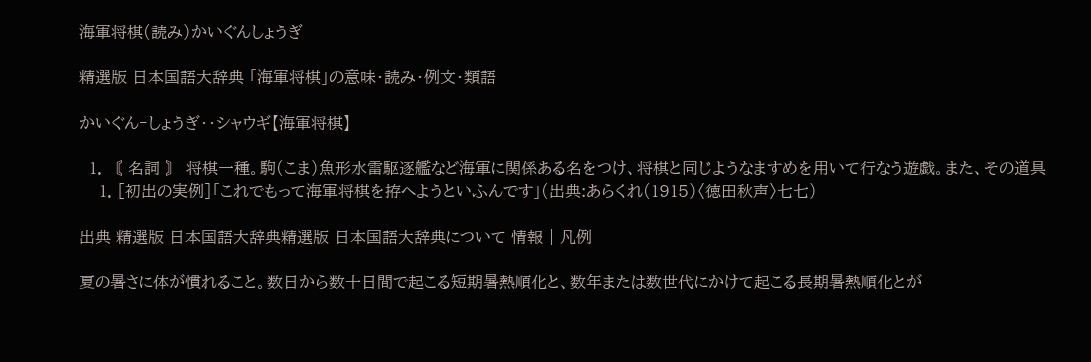海軍将棋(読み)かいぐんしょうぎ

精選版 日本国語大辞典 「海軍将棋」の意味・読み・例文・類語

かいぐん‐しょうぎ‥シャウギ【海軍将棋】

  1. 〘 名詞 〙 将棋一種。駒(こま)魚形水雷駆逐艦など海軍に関係ある名をつけ、将棋と同じようなますめを用いて行なう遊戯。また、その道具
    1. [初出の実例]「これでもって海軍将棋を拵へようといふんです」(出典:あらくれ(1915)〈徳田秋声〉七七)

出典 精選版 日本国語大辞典精選版 日本国語大辞典について 情報 | 凡例

夏の暑さに体が慣れること。数日から数十日間で起こる短期暑熱順化と、数年または数世代にかけて起こる長期暑熱順化とが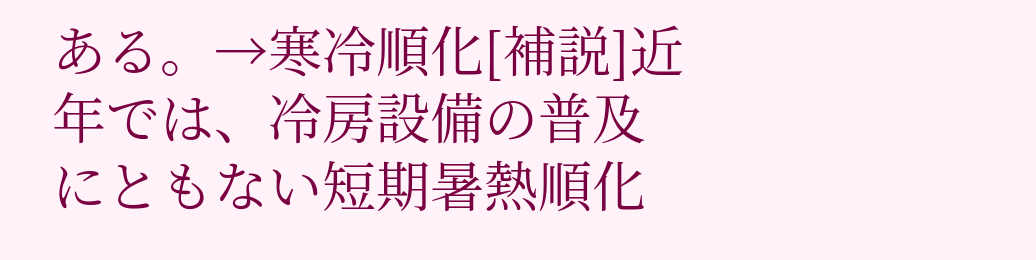ある。→寒冷順化[補説]近年では、冷房設備の普及にともない短期暑熱順化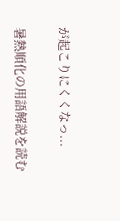が起こりにくくなっ...

暑熱順化の用語解説を読む